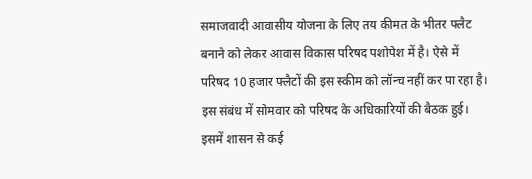समाजवादी आवासीय योजना के लिए तय कीमत के भीतर फ्लैट बनाने को लेकर आवास विकास परिषद पशोपेश में है। ऐसे में परिषद 10 हजार फ्लैटों की इस स्कीम को लॉन्च नहीं कर पा रहा है। इस संबंध में सोमवार को परिषद के अधिकारियों की बैठक हुई।
इसमें शासन से कई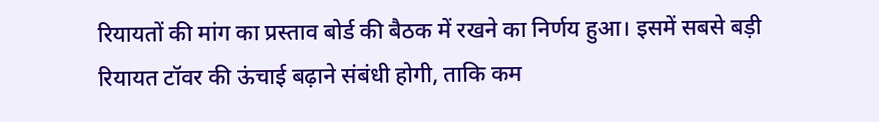रियायतों की मांग का प्रस्ताव बोर्ड की बैठक में रखने का निर्णय हुआ। इसमें सबसे बड़ी रियायत टॉवर की ऊंचाई बढ़ाने संबंधी होगी, ताकि कम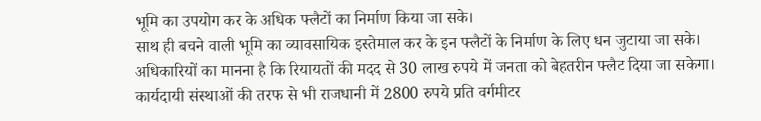भूमि का उपयोग कर के अधिक फ्लैटों का निर्माण किया जा सके।
साथ ही बचने वाली भूमि का व्यावसायिक इस्तेमाल कर के इन फ्लैटों के निर्माण के लिए धन जुटाया जा सके। अधिकारियों का मानना है कि रियायतों की मदद से 30 लाख रुपये में जनता को बेहतरीन फ्लैट दिया जा सकेगा।
कार्यदायी संस्थाओं की तरफ से भी राजधानी में 2800 रुपये प्रति वर्गमीटर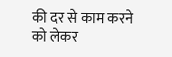की दर से काम करने को लेकर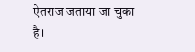ऐतराज जताया जा चुका है।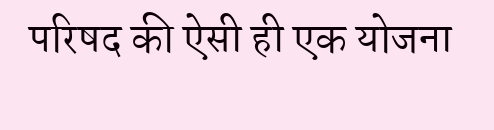परिषद की ऐसी ही एक योजना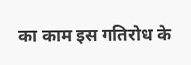का काम इस गतिरोध के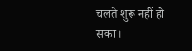चलते शुरू नहीं हो सका।